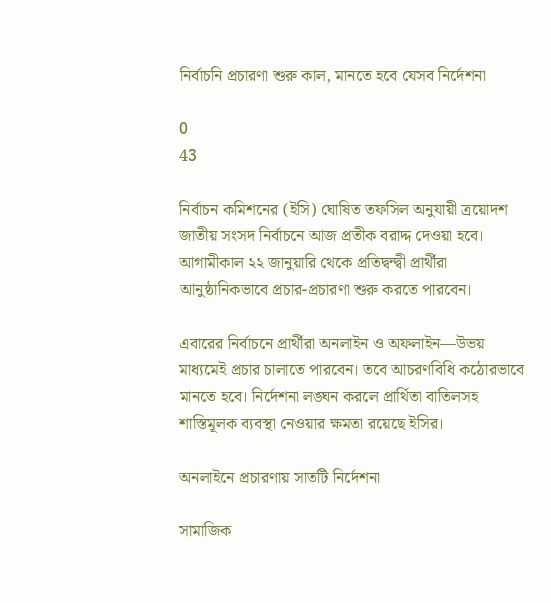নির্বাচনি প্রচারণা শুরু কাল, মানতে হবে যেসব নির্দেশনা

0
43

নির্বাচন কমিশনের (ইসি) ঘোষিত তফসিল অনুযায়ী ত্রয়োদশ জাতীয় সংসদ নির্বাচনে আজ প্রতীক বরাদ্দ দেওয়া হবে। আগামীকাল ২২ জানুয়ারি থেকে প্রতিদ্বন্দ্বী প্রার্থীরা আনুষ্ঠানিকভাবে প্রচার-প্রচারণা শুরু করতে পারবেন।

এবারের নির্বাচনে প্রার্থীরা অনলাইন ও অফলাইন—উভয় মাধ্যমেই প্রচার চালাতে পারবেন। তবে আচরণবিধি কঠোরভাবে মানতে হবে। নির্দেশনা লঙ্ঘন করলে প্রার্থিতা বাতিলসহ শাস্তিমূলক ব্যবস্থা নেওয়ার ক্ষমতা রয়েছে ইসির।

অনলাইনে প্রচারণায় সাতটি নির্দেশনা

সামাজিক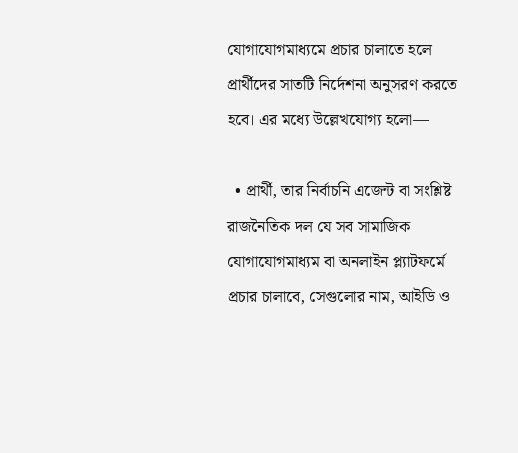যোগাযোগমাধ্যমে প্রচার চালাতে হলে প্রার্থীদের সাতটি নির্দেশনা অনুসরণ করতে হবে। এর মধ্যে উল্লেখযোগ্য হলো—

  • প্রার্থী, তার নির্বাচনি এজেন্ট বা সংশ্লিষ্ট রাজনৈতিক দল যে সব সামাজিক যোগাযোগমাধ্যম বা অনলাইন প্ল্যাটফর্মে প্রচার চালাবে, সেগুলোর নাম, আইডি ও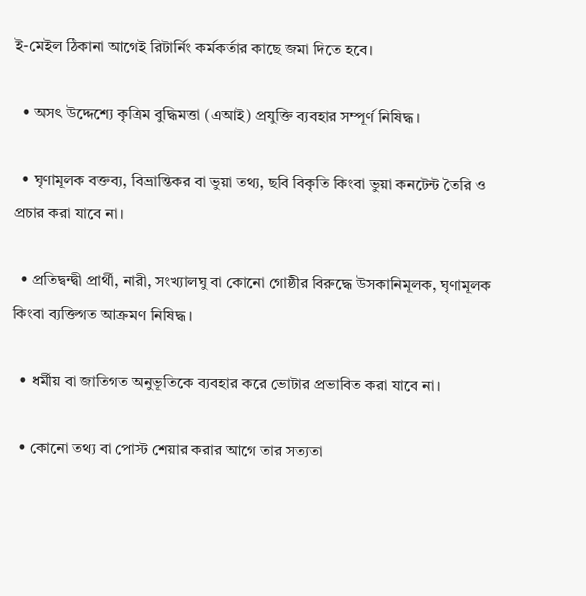ই-মেইল ঠিকানা আগেই রিটার্নিং কর্মকর্তার কাছে জমা দিতে হবে।

  • অসৎ উদ্দেশ্যে কৃত্রিম বুদ্ধিমত্তা (এআই) প্রযুক্তি ব্যবহার সম্পূর্ণ নিষিদ্ধ।

  • ঘৃণামূলক বক্তব্য, বিভ্রান্তিকর বা ভুয়া তথ্য, ছবি বিকৃতি কিংবা ভুয়া কনটেন্ট তৈরি ও প্রচার করা যাবে না।

  • প্রতিদ্বন্দ্বী প্রার্থী, নারী, সংখ্যালঘু বা কোনো গোষ্ঠীর বিরুদ্ধে উসকানিমূলক, ঘৃণামূলক কিংবা ব্যক্তিগত আক্রমণ নিষিদ্ধ।

  • ধর্মীয় বা জাতিগত অনুভূতিকে ব্যবহার করে ভোটার প্রভাবিত করা যাবে না।

  • কোনো তথ্য বা পোস্ট শেয়ার করার আগে তার সত্যতা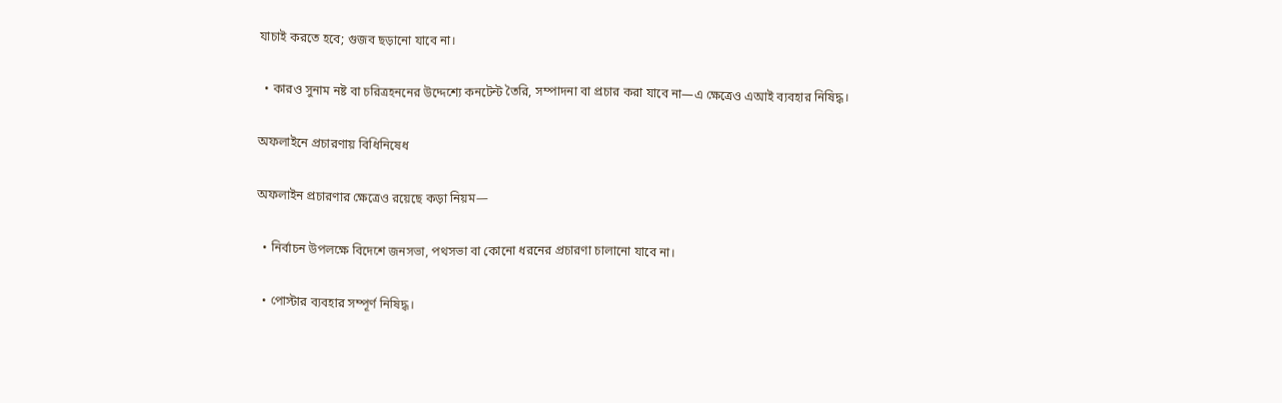যাচাই করতে হবে; গুজব ছড়ানো যাবে না।

  • কারও সুনাম নষ্ট বা চরিত্রহননের উদ্দেশ্যে কনটেন্ট তৈরি, সম্পাদনা বা প্রচার করা যাবে না—এ ক্ষেত্রেও এআই ব্যবহার নিষিদ্ধ।

অফলাইনে প্রচারণায় বিধিনিষেধ

অফলাইন প্রচারণার ক্ষেত্রেও রয়েছে কড়া নিয়ম—

  • নির্বাচন উপলক্ষে বিদেশে জনসভা, পথসভা বা কোনো ধরনের প্রচারণা চালানো যাবে না।

  • পোস্টার ব্যবহার সম্পূর্ণ নিষিদ্ধ।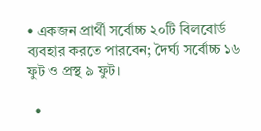• একজন প্রার্থী সর্বোচ্চ ২০টি বিলবোর্ড ব্যবহার করতে পারবেন; দৈর্ঘ্য সর্বোচ্চ ১৬ ফুট ও প্রস্থ ৯ ফুট।

  •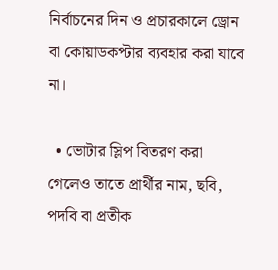নির্বাচনের দিন ও প্রচারকালে ড্রোন বা কোয়াডকপ্টার ব্যবহার করা যাবে না।

  • ভোটার স্লিপ বিতরণ করা গেলেও তাতে প্রার্থীর নাম, ছবি, পদবি বা প্রতীক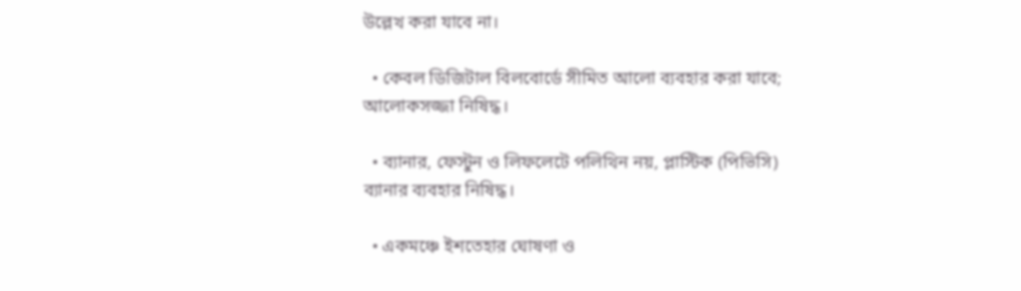উল্লেখ করা যাবে না।

  • কেবল ডিজিটাল বিলবোর্ডে সীমিত আলো ব্যবহার করা যাবে; আলোকসজ্জা নিষিদ্ধ।

  • ব্যানার, ফেস্টুন ও লিফলেটে পলিথিন নয়, প্লাস্টিক (পিভিসি) ব্যানার ব্যবহার নিষিদ্ধ।

  • একমঞ্চে ইশতেহার ঘোষণা ও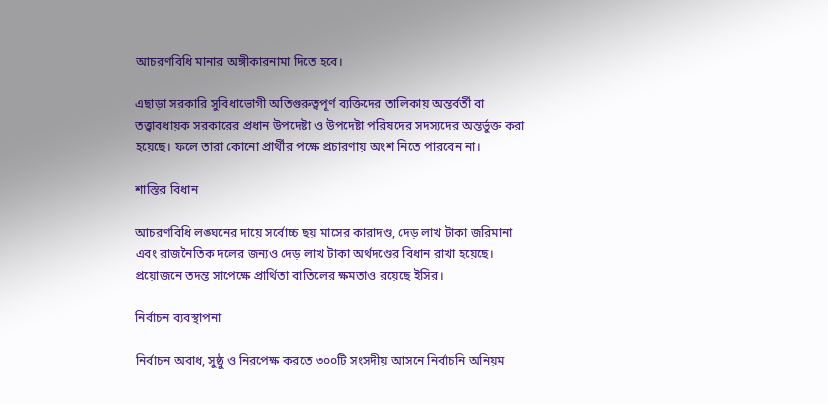আচরণবিধি মানার অঙ্গীকারনামা দিতে হবে।

এছাড়া সরকারি সুবিধাভোগী অতিগুরুত্বপূর্ণ ব্যক্তিদের তালিকায় অন্তর্বর্তী বা তত্ত্বাবধায়ক সরকারের প্রধান উপদেষ্টা ও উপদেষ্টা পরিষদের সদস্যদের অন্তর্ভুক্ত করা হয়েছে। ফলে তারা কোনো প্রার্থীর পক্ষে প্রচারণায় অংশ নিতে পারবেন না।

শাস্তির বিধান

আচরণবিধি লঙ্ঘনের দায়ে সর্বোচ্চ ছয় মাসের কারাদণ্ড, দেড় লাখ টাকা জরিমানা এবং রাজনৈতিক দলের জন্যও দেড় লাখ টাকা অর্থদণ্ডের বিধান রাখা হয়েছে। প্রয়োজনে তদন্ত সাপেক্ষে প্রার্থিতা বাতিলের ক্ষমতাও রয়েছে ইসির।

নির্বাচন ব্যবস্থাপনা

নির্বাচন অবাধ, সুষ্ঠু ও নিরপেক্ষ করতে ৩০০টি সংসদীয় আসনে নির্বাচনি অনিয়ম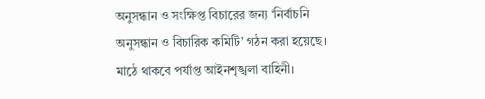অনুসন্ধান ও সংক্ষিপ্ত বিচারের জন্য ‘নির্বাচনি অনুসন্ধান ও বিচারিক কমিটি’ গঠন করা হয়েছে। মাঠে থাকবে পর্যাপ্ত আইনশৃঙ্খলা বাহিনী।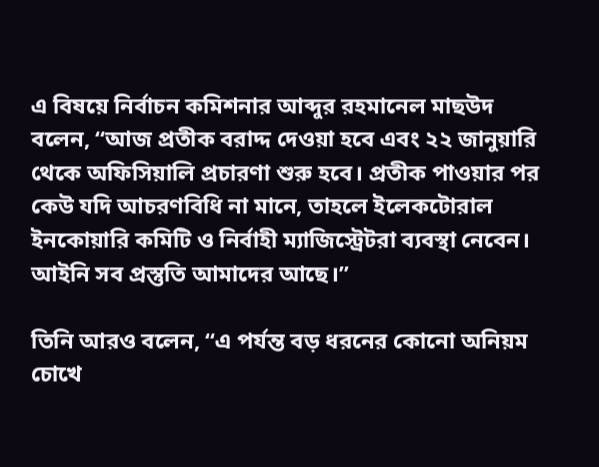এ বিষয়ে নির্বাচন কমিশনার আব্দুর রহমানেল মাছউদ বলেন, “আজ প্রতীক বরাদ্দ দেওয়া হবে এবং ২২ জানুয়ারি থেকে অফিসিয়ালি প্রচারণা শুরু হবে। প্রতীক পাওয়ার পর কেউ যদি আচরণবিধি না মানে, তাহলে ইলেকটোরাল ইনকোয়ারি কমিটি ও নির্বাহী ম্যাজিস্ট্রেটরা ব্যবস্থা নেবেন। আইনি সব প্রস্তুতি আমাদের আছে।”

তিনি আরও বলেন, “এ পর্যন্ত বড় ধরনের কোনো অনিয়ম চোখে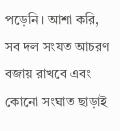পড়েনি। আশা করি, সব দল সংযত আচরণ বজায় রাখবে এবং কোনো সংঘাত ছাড়াই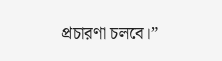প্রচারণা চলবে।”